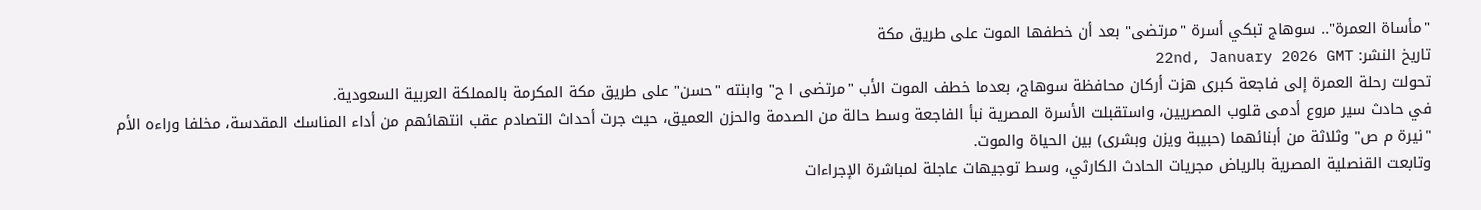"مأساة العمرة".. سوهاج تبكي أسرة "مرتضى" بعد أن خطفها الموت على طريق مكة
تاريخ النشر: 22nd, January 2026 GMT
تحولت رحلة العمرة إلى فاجعة كبرى هزت أركان محافظة سوهاج، بعدما خطف الموت الأب "مرتضى ا ح" وابنته "حسن" على طريق مكة المكرمة بالمملكة العربية السعودية.
في حادث سير مروع أدمى قلوب المصريين، واستقبلت الأسرة المصرية نبأ الفاجعة وسط حالة من الصدمة والحزن العميق، حيث جرت أحداث التصادم عقب انتهائهم من أداء المناسك المقدسة، مخلفا وراءه الأم "نيرة م ص" وثلاثة من أبنائهما (حبيبة ويزن وبشرى) بين الحياة والموت.
وتابعت القنصلية المصرية بالرياض مجريات الحادث الكارثي، وسط توجيهات عاجلة لمباشرة الإجراءات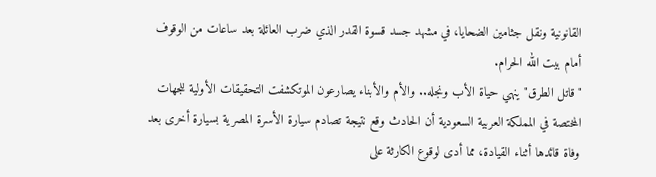القانونية ونقل جثامين الضحايا، في مشهد جسد قسوة القدر الذي ضرب العائلة بعد ساعات من الوقوف أمام بيت الله الحرام.
"قاتل الطرق" ينهي حياة الأب ونجله.. والأم والأبناء يصارعون الموتكشفت التحقيقات الأولية للجهات المختصة في المملكة العربية السعودية أن الحادث وقع نتيجة تصادم سيارة الأسرة المصرية بسيارة أخرى بعد وفاة قائدها أثناء القيادة، مما أدى لوقوع الكارثة على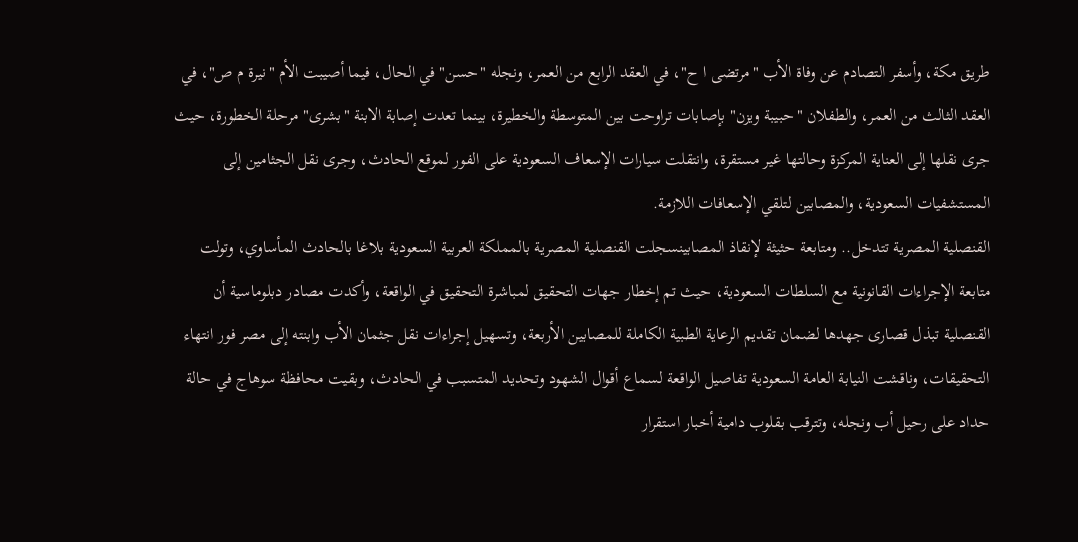طريق مكة، وأسفر التصادم عن وفاة الأب "مرتضى ا ح"، في العقد الرابع من العمر، ونجله "حسن" في الحال، فيما أصيبت الأم "نيرة م ص"، في العقد الثالث من العمر، والطفلان "حبيبة ويزن" بإصابات تراوحت بين المتوسطة والخطيرة، بينما تعدت إصابة الابنة "بشرى" مرحلة الخطورة، حيث جرى نقلها إلى العناية المركزة وحالتها غير مستقرة، وانتقلت سيارات الإسعاف السعودية على الفور لموقع الحادث، وجرى نقل الجثامين إلى المستشفيات السعودية، والمصابين لتلقي الإسعافات اللازمة.
القنصلية المصرية تتدخل.. ومتابعة حثيثة لإنقاذ المصابينسجلت القنصلية المصرية بالمملكة العربية السعودية بلاغا بالحادث المأساوي، وتولت متابعة الإجراءات القانونية مع السلطات السعودية، حيث تم إخطار جهات التحقيق لمباشرة التحقيق في الواقعة، وأكدت مصادر دبلوماسية أن القنصلية تبذل قصارى جهدها لضمان تقديم الرعاية الطبية الكاملة للمصابين الأربعة، وتسهيل إجراءات نقل جثمان الأب وابنته إلى مصر فور انتهاء التحقيقات، وناقشت النيابة العامة السعودية تفاصيل الواقعة لسماع أقوال الشهود وتحديد المتسبب في الحادث، وبقيت محافظة سوهاج في حالة حداد على رحيل أب ونجله، وتترقب بقلوب دامية أخبار استقرار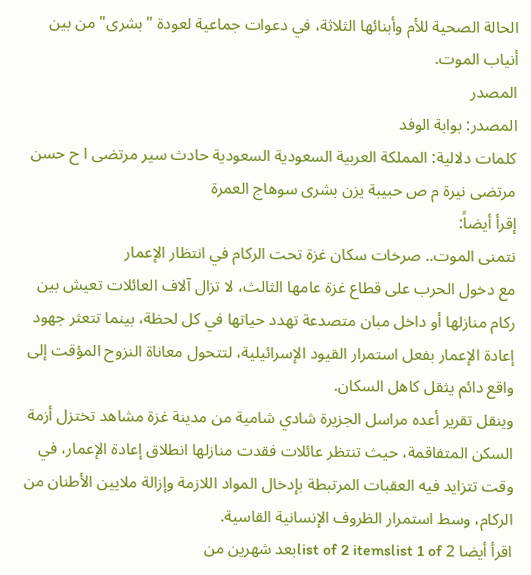الحالة الصحية للأم وأبنائها الثلاثة، في دعوات جماعية لعودة "بشرى" من بين أنياب الموت.
المصدر
المصدر: بوابة الوفد
كلمات دلالية: المملكة العربية السعودية السعودية حادث سير مرتضى ا ح حسن مرتضى نيرة م ص حبيبة يزن بشرى سوهاج العمرة
إقرأ أيضاً:
نتمنى الموت.. صرخات سكان غزة تحت الركام في انتظار الإعمار
مع دخول الحرب على قطاع غزة عامها الثالث، لا تزال آلاف العائلات تعيش بين ركام منازلها أو داخل مبان متصدعة تهدد حياتها في كل لحظة، بينما تتعثر جهود إعادة الإعمار بفعل استمرار القيود الإسرائيلية، لتتحول معاناة النزوح المؤقت إلى واقع دائم يثقل كاهل السكان.
وينقل تقرير أعده مراسل الجزيرة شادي شامية من مدينة غزة مشاهد تختزل أزمة السكن المتفاقمة، حيث تنتظر عائلات فقدت منازلها انطلاق إعادة الإعمار، في وقت تتزايد فيه العقبات المرتبطة بإدخال المواد اللازمة وإزالة ملايين الأطنان من الركام، وسط استمرار الظروف الإنسانية القاسية.
اقرأ أيضا list of 2 itemslist 1 of 2بعد شهرين من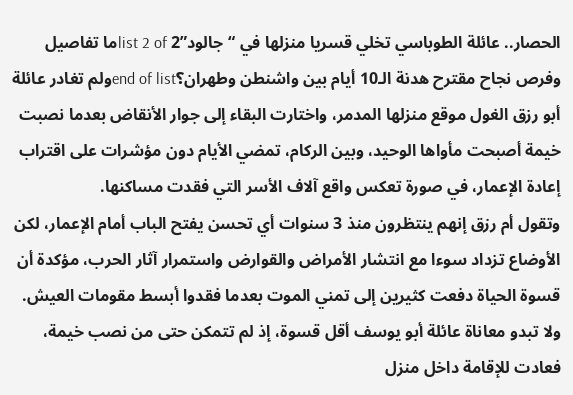الحصار.. عائلة الطوباسي تخلي قسريا منزلها في “جالود”list 2 of 2ما تفاصيل وفرص نجاح مقترح هدنة الـ10 أيام بين واشنطن وطهران؟end of listولم تغادر عائلة أبو رزق الغول موقع منزلها المدمر، واختارت البقاء إلى جوار الأنقاض بعدما نصبت خيمة أصبحت مأواها الوحيد، وبين الركام، تمضي الأيام دون مؤشرات على اقتراب إعادة الإعمار، في صورة تعكس واقع آلاف الأسر التي فقدت مساكنها.
وتقول أم رزق إنهم ينتظرون منذ 3 سنوات أي تحسن يفتح الباب أمام الإعمار، لكن الأوضاع تزداد سوءا مع انتشار الأمراض والقوارض واستمرار آثار الحرب، مؤكدة أن قسوة الحياة دفعت كثيرين إلى تمني الموت بعدما فقدوا أبسط مقومات العيش.
ولا تبدو معاناة عائلة أبو يوسف أقل قسوة، إذ لم تتمكن حتى من نصب خيمة، فعادت للإقامة داخل منزل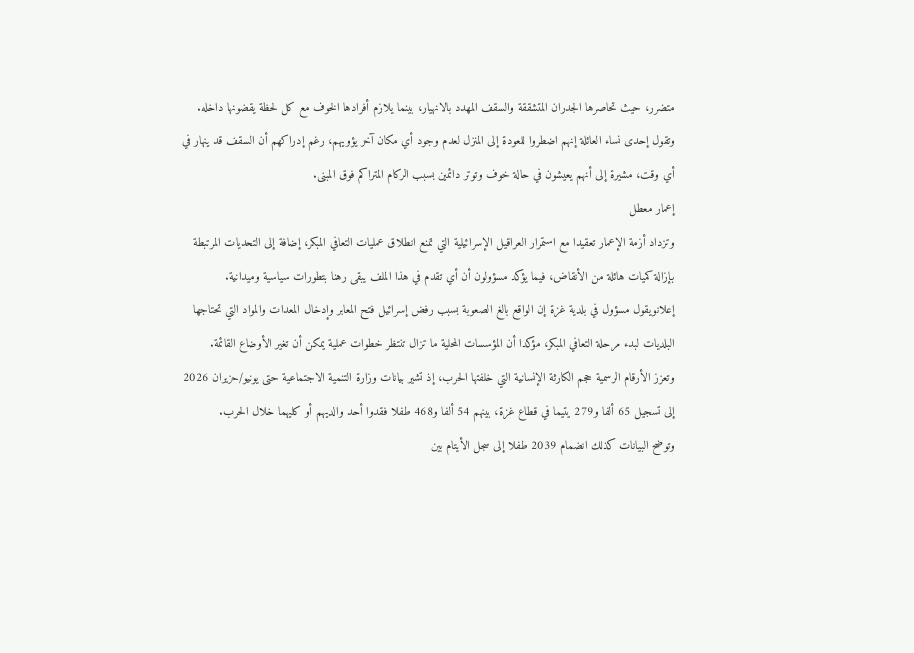متضرر، حيث تحاصرها الجدران المتشققة والسقف المهدد بالانهيار، بينما يلازم أفرادها الخوف مع كل لحظة يقضونها داخله.
وتقول إحدى نساء العائلة إنهم اضطروا للعودة إلى المنزل لعدم وجود أي مكان آخر يؤويهم، رغم إدراكهم أن السقف قد ينهار في أي وقت، مشيرة إلى أنهم يعيشون في حالة خوف وتوتر دائمين بسبب الركام المتراكم فوق المبنى.
إعمار معطل
وتزداد أزمة الإعمار تعقيدا مع استمرار العراقيل الإسرائيلية التي تمنع انطلاق عمليات التعافي المبكر، إضافة إلى التحديات المرتبطة بإزالة كميات هائلة من الأنقاض، فيما يؤكد مسؤولون أن أي تقدم في هذا الملف يبقى رهنا بتطورات سياسية وميدانية.
إعلانويقول مسؤول في بلدية غزة إن الواقع بالغ الصعوبة بسبب رفض إسرائيل فتح المعابر وإدخال المعدات والمواد التي تحتاجها البلديات لبدء مرحلة التعافي المبكر، مؤكدا أن المؤسسات المحلية ما تزال تنتظر خطوات عملية يمكن أن تغير الأوضاع القائمة.
وتعزز الأرقام الرسمية حجم الكارثة الإنسانية التي خلفتها الحرب، إذ تشير بيانات وزارة التنمية الاجتماعية حتى يونيو/حزيران 2026 إلى تسجيل 65 ألفا و279 يتيما في قطاع غزة، بينهم 54 ألفا و468 طفلا فقدوا أحد والديهم أو كليهما خلال الحرب.
وتوضح البيانات كذلك انضمام 2039 طفلا إلى سجل الأيتام بين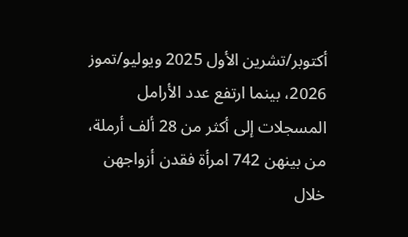أكتوبر/تشرين الأول 2025 ويوليو/تموز 2026، بينما ارتفع عدد الأرامل المسجلات إلى أكثر من 28 ألف أرملة، من بينهن 742 امرأة فقدن أزواجهن خلال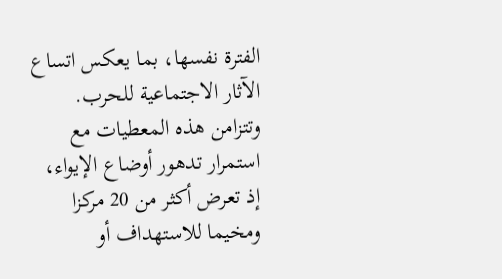الفترة نفسها، بما يعكس اتساع الآثار الاجتماعية للحرب.
وتتزامن هذه المعطيات مع استمرار تدهور أوضاع الإيواء، إذ تعرض أكثر من 20 مركزا ومخيما للاستهداف أو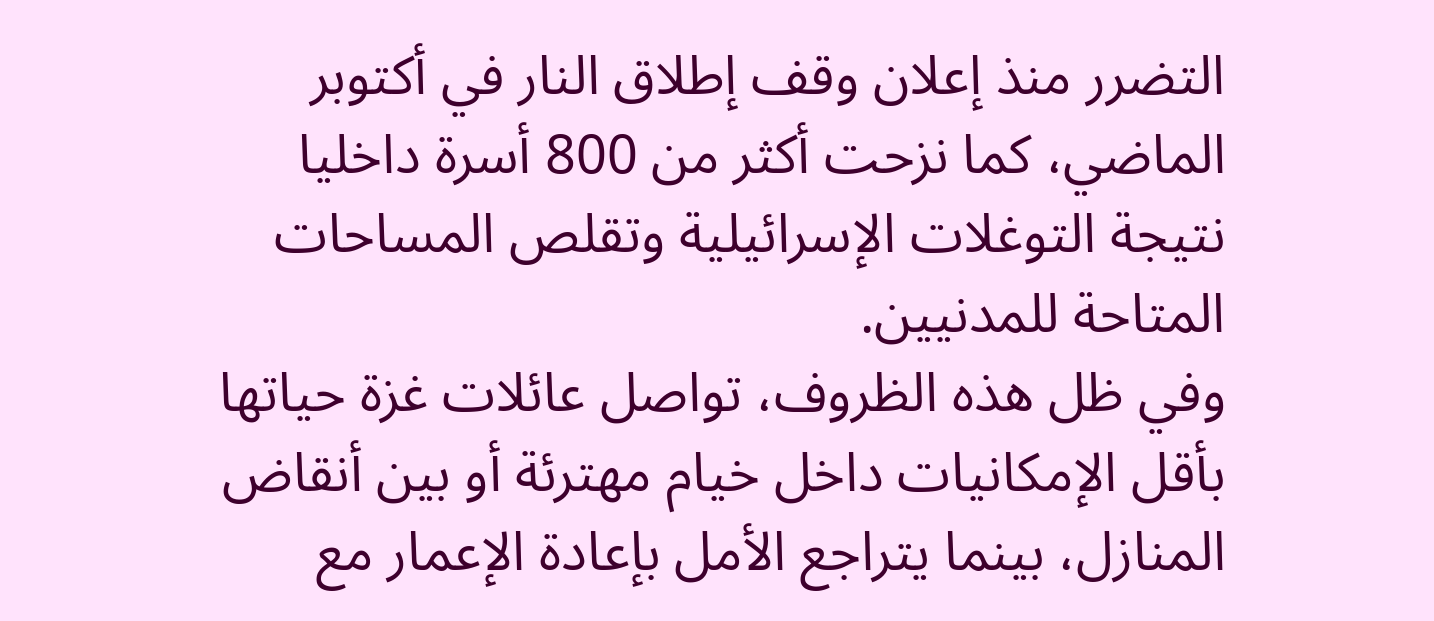التضرر منذ إعلان وقف إطلاق النار في أكتوبر الماضي، كما نزحت أكثر من 800 أسرة داخليا نتيجة التوغلات الإسرائيلية وتقلص المساحات المتاحة للمدنيين.
وفي ظل هذه الظروف، تواصل عائلات غزة حياتها بأقل الإمكانيات داخل خيام مهترئة أو بين أنقاض المنازل، بينما يتراجع الأمل بإعادة الإعمار مع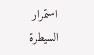استمرار السيطرة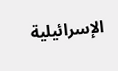الإسرائيلية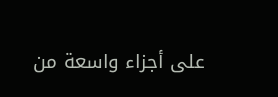على أجزاء واسعة من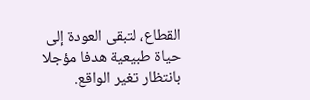القطاع، لتبقى العودة إلى حياة طبيعية هدفا مؤجلا بانتظار تغير الواقع.